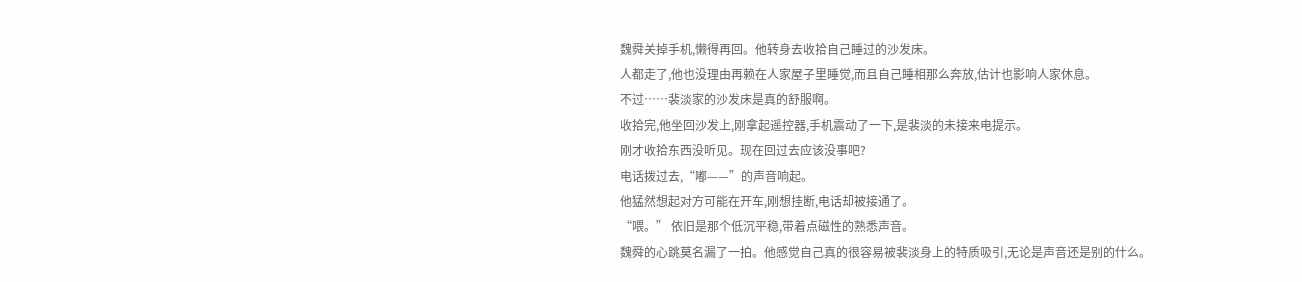魏舜关掉手机,懒得再回。他转身去收拾自己睡过的沙发床。
人都走了,他也没理由再赖在人家屋子里睡觉,而且自己睡相那么奔放,估计也影响人家休息。
不过……裴淡家的沙发床是真的舒服啊。
收拾完,他坐回沙发上,刚拿起遥控器,手机震动了一下,是裴淡的未接来电提示。
刚才收拾东西没听见。现在回过去应该没事吧?
电话拨过去,“嘟——”的声音响起。
他猛然想起对方可能在开车,刚想挂断,电话却被接通了。
“喂。” 依旧是那个低沉平稳,带着点磁性的熟悉声音。
魏舜的心跳莫名漏了一拍。他感觉自己真的很容易被裴淡身上的特质吸引,无论是声音还是别的什么。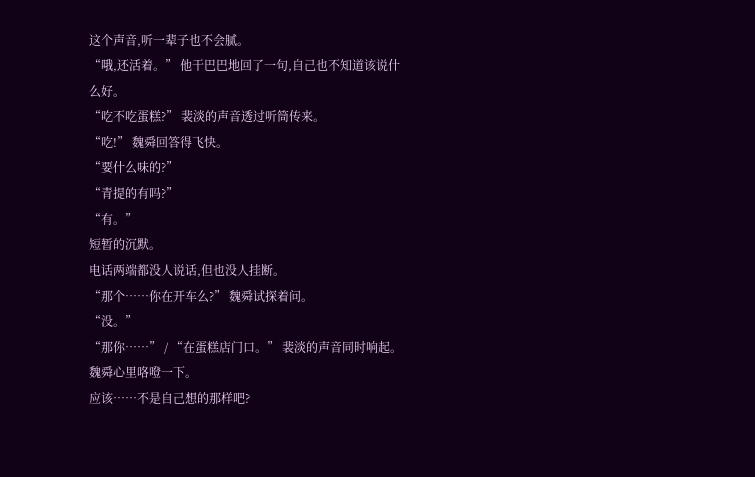这个声音,听一辈子也不会腻。
“哦,还活着。” 他干巴巴地回了一句,自己也不知道该说什么好。
“吃不吃蛋糕?” 裴淡的声音透过听筒传来。
“吃!” 魏舜回答得飞快。
“要什么味的?”
“青提的有吗?”
“有。”
短暂的沉默。
电话两端都没人说话,但也没人挂断。
“那个……你在开车么?” 魏舜试探着问。
“没。”
“那你……” / “在蛋糕店门口。” 裴淡的声音同时响起。
魏舜心里咯噔一下。
应该……不是自己想的那样吧?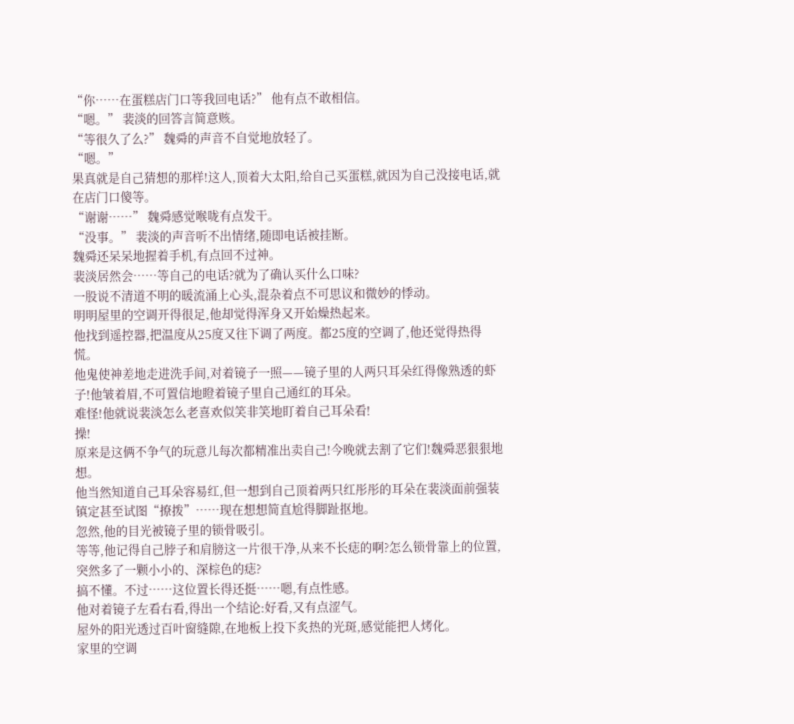“你……在蛋糕店门口等我回电话?” 他有点不敢相信。
“嗯。” 裴淡的回答言简意赅。
“等很久了么?” 魏舜的声音不自觉地放轻了。
“嗯。”
果真就是自己猜想的那样!这人,顶着大太阳,给自己买蛋糕,就因为自己没接电话,就在店门口傻等。
“谢谢……” 魏舜感觉喉咙有点发干。
“没事。” 裴淡的声音听不出情绪,随即电话被挂断。
魏舜还呆呆地握着手机,有点回不过神。
裴淡居然会……等自己的电话?就为了确认买什么口味?
一股说不清道不明的暖流涌上心头,混杂着点不可思议和微妙的悸动。
明明屋里的空调开得很足,他却觉得浑身又开始燥热起来。
他找到遥控器,把温度从25度又往下调了两度。都25度的空调了,他还觉得热得慌。
他鬼使神差地走进洗手间,对着镜子一照——镜子里的人两只耳朵红得像熟透的虾子!他皱着眉,不可置信地瞪着镜子里自己通红的耳朵。
难怪!他就说裴淡怎么老喜欢似笑非笑地盯着自己耳朵看!
操!
原来是这俩不争气的玩意儿每次都精准出卖自己!今晚就去割了它们!魏舜恶狠狠地想。
他当然知道自己耳朵容易红,但一想到自己顶着两只红彤彤的耳朵在裴淡面前强装镇定甚至试图“撩拨”……现在想想简直尬得脚趾抠地。
忽然,他的目光被镜子里的锁骨吸引。
等等,他记得自己脖子和肩膀这一片很干净,从来不长痣的啊?怎么锁骨靠上的位置,突然多了一颗小小的、深棕色的痣?
搞不懂。不过……这位置长得还挺……嗯,有点性感。
他对着镜子左看右看,得出一个结论:好看,又有点涩气。
屋外的阳光透过百叶窗缝隙,在地板上投下炙热的光斑,感觉能把人烤化。
家里的空调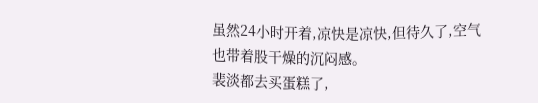虽然24小时开着,凉快是凉快,但待久了,空气也带着股干燥的沉闷感。
裴淡都去买蛋糕了,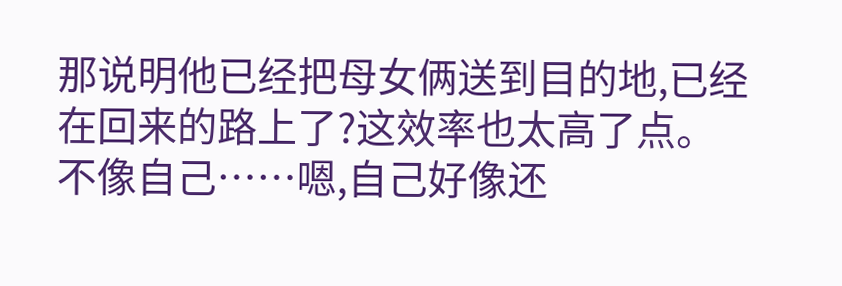那说明他已经把母女俩送到目的地,已经在回来的路上了?这效率也太高了点。
不像自己……嗯,自己好像还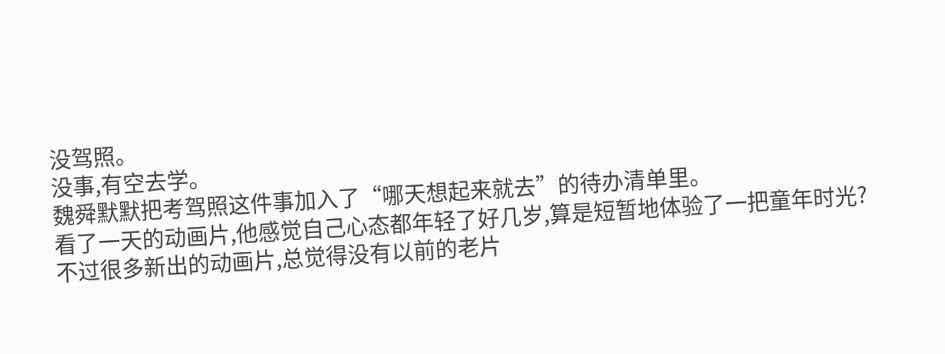没驾照。
没事,有空去学。
魏舜默默把考驾照这件事加入了“哪天想起来就去”的待办清单里。
看了一天的动画片,他感觉自己心态都年轻了好几岁,算是短暂地体验了一把童年时光?
不过很多新出的动画片,总觉得没有以前的老片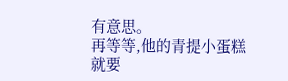有意思。
再等等,他的青提小蛋糕就要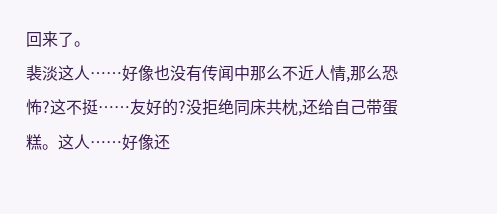回来了。
裴淡这人……好像也没有传闻中那么不近人情,那么恐怖?这不挺……友好的?没拒绝同床共枕,还给自己带蛋糕。这人……好像还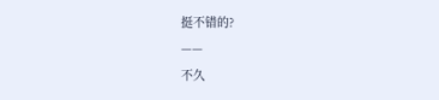挺不错的?
——
不久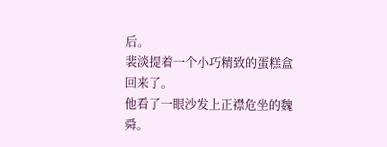后。
裴淡提着一个小巧精致的蛋糕盒回来了。
他看了一眼沙发上正襟危坐的魏舜。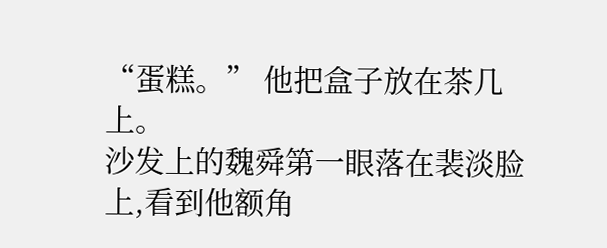“蛋糕。” 他把盒子放在茶几上。
沙发上的魏舜第一眼落在裴淡脸上,看到他额角